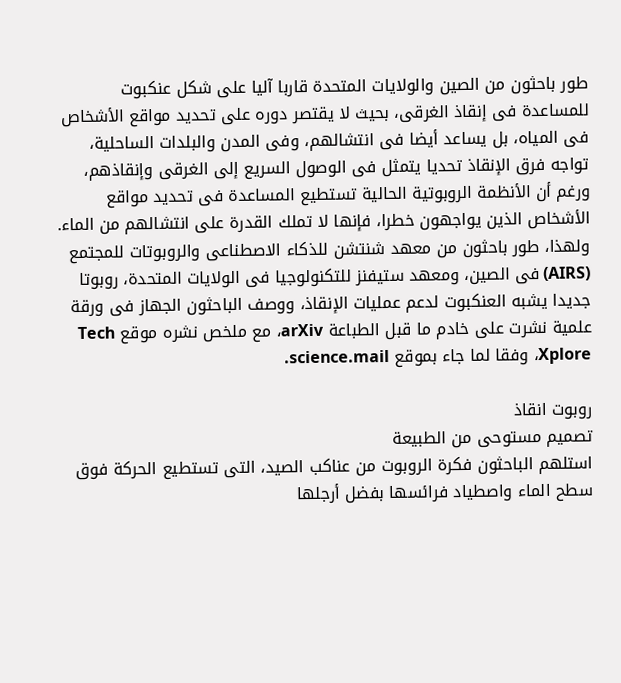طور باحثون من الصين والولايات المتحدة قاربا آليا على شكل عنكبوت للمساعدة فى إنقاذ الغرقى، بحيث لا يقتصر دوره على تحديد مواقع الأشخاص فى المياه، بل يساعد أيضا فى انتشالهم، وفى المدن والبلدات الساحلية، تواجه فرق الإنقاذ تحديا يتمثل فى الوصول السريع إلى الغرقى وإنقاذهم، ورغم أن الأنظمة الروبوتية الحالية تستطيع المساعدة فى تحديد مواقع الأشخاص الذين يواجهون خطرا، فإنها لا تملك القدرة على انتشالهم من الماء.
ولهذا، طور باحثون من معهد شنتشن للذكاء الاصطناعى والروبوتات للمجتمع (AIRS) فى الصين، ومعهد ستيفنز للتكنولوجيا فى الولايات المتحدة، روبوتا جديدا يشبه العنكبوت لدعم عمليات الإنقاذ، ووصف الباحثون الجهاز فى ورقة علمية نشرت على خادم ما قبل الطباعة arXiv، مع ملخص نشره موقع Tech Xplore، وفقا لما جاء بموقع science.mail.

روبوت انقاذ
تصميم مستوحى من الطبيعة
استلهم الباحثون فكرة الروبوت من عناكب الصيد، التى تستطيع الحركة فوق سطح الماء واصطياد فرائسها بفضل أرجلها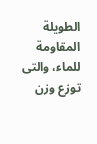الطويلة المقاومة للماء، والتى توزع وزن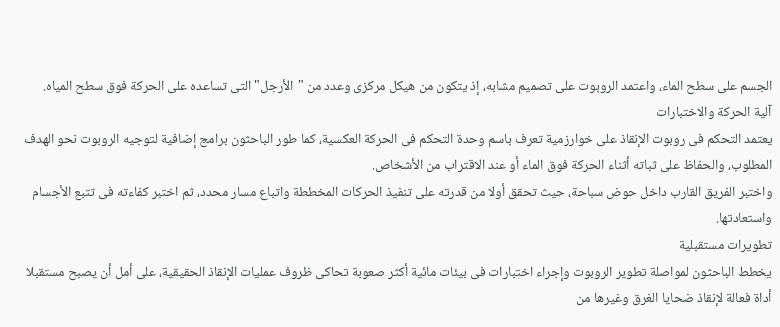الجسم على سطح الماء، واعتمد الروبوت على تصميم مشابه، إذ يتكون من هيكل مركزى وعدد من "الأرجل" التى تساعده على الحركة فوق سطح المياه.
آلية الحركة والاختبارات
يعتمد التحكم فى روبوت الإنقاذ على خوارزمية تعرف باسم وحدة التحكم فى الحركة العكسية، كما طور الباحثون برامج إضافية لتوجيه الروبوت نحو الهدف المطلوب، والحفاظ على ثباته أثناء الحركة فوق الماء أو عند الاقتراب من الأشخاص.
واختبر الفريق القارب داخل حوض سباحة، حيث تحقق أولا من قدرته على تنفيذ الحركات المخططة واتباع مسار محدد، ثم اختبر كفاءته فى تتبع الأجسام واستعادتها.
تطويرات مستقبلية
يخطط الباحثون لمواصلة تطوير الروبوت وإجراء اختبارات فى بيئات مائية أكثر صعوبة تحاكى ظروف عمليات الإنقاذ الحقيقية، على أمل أن يصبح مستقبلا أداة فعالة لإنقاذ ضحايا الغرق وغيرها من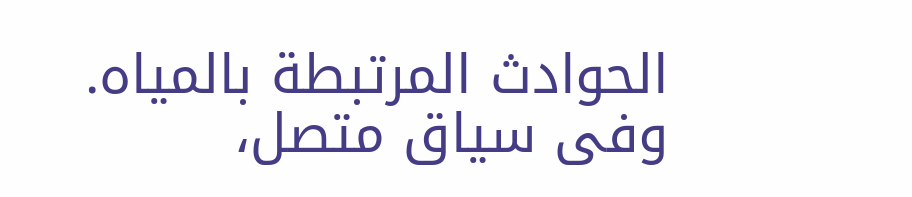الحوادث المرتبطة بالمياه.
وفى سياق متصل،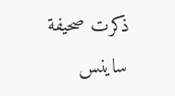ذكرت صحيفة ساينس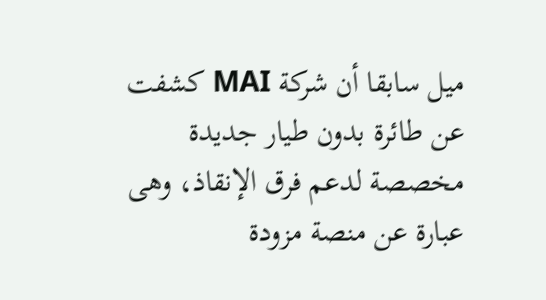ميل سابقا أن شركة MAI كشفت عن طائرة بدون طيار جديدة مخصصة لدعم فرق الإنقاذ، وهى عبارة عن منصة مزودة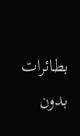بطائرات بدون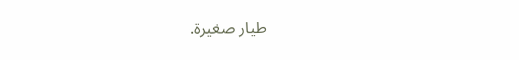طيار صغيرة.